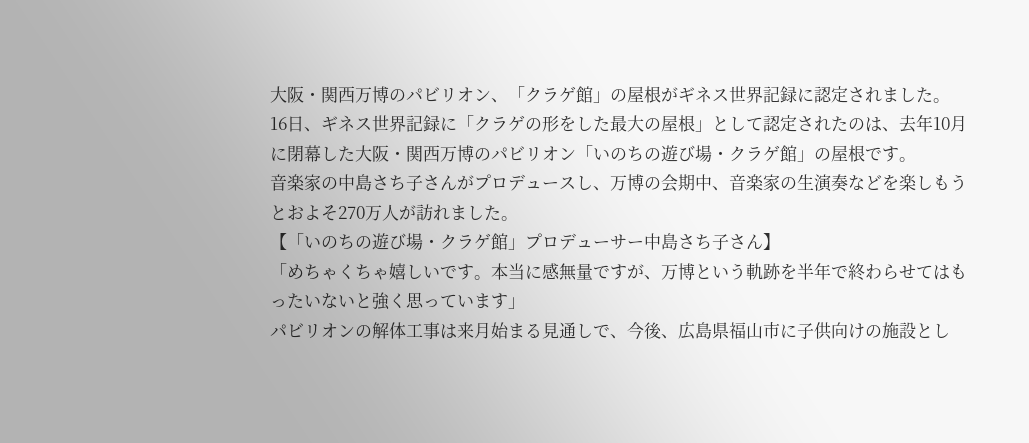大阪・関西万博のパビリオン、「クラゲ館」の屋根がギネス世界記録に認定されました。
16日、ギネス世界記録に「クラゲの形をした最大の屋根」として認定されたのは、去年10月に閉幕した大阪・関西万博のパビリオン「いのちの遊び場・クラゲ館」の屋根です。
音楽家の中島さち子さんがプロデュースし、万博の会期中、音楽家の生演奏などを楽しもうとおよそ270万人が訪れました。
【「いのちの遊び場・クラゲ館」プロデューサー中島さち子さん】
「めちゃくちゃ嬉しいです。本当に感無量ですが、万博という軌跡を半年で終わらせてはもったいないと強く思っています」
パビリオンの解体工事は来月始まる見通しで、今後、広島県福山市に子供向けの施設とし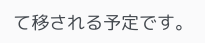て移される予定です。